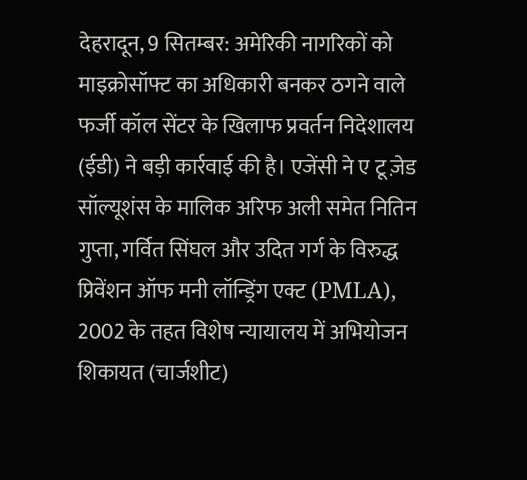देहरादून, 9 सितम्बर: अमेरिकी नागरिकों को माइक्रोसॉफ्ट का अधिकारी बनकर ठगने वाले फर्जी कॉल सेंटर के खिलाफ प्रवर्तन निदेशालय (ईडी) ने बड़ी कार्रवाई की है। एजेंसी ने ए टू ज़ेड सॉल्यूशंस के मालिक अरिफ अली समेत नितिन गुप्ता, गर्वित सिंघल और उदित गर्ग के विरुद्ध प्रिवेंशन ऑफ मनी लॉन्ड्रिंग एक्ट (PMLA), 2002 के तहत विशेष न्यायालय में अभियोजन शिकायत (चार्जशीट)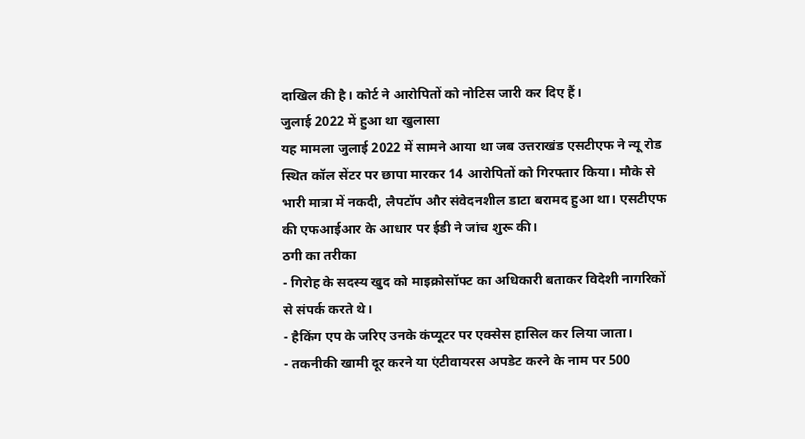दाखिल की है। कोर्ट ने आरोपितों को नोटिस जारी कर दिए हैं।
जुलाई 2022 में हुआ था खुलासा
यह मामला जुलाई 2022 में सामने आया था जब उत्तराखंड एसटीएफ ने न्यू रोड स्थित कॉल सेंटर पर छापा मारकर 14 आरोपितों को गिरफ्तार किया। मौके से भारी मात्रा में नकदी, लैपटॉप और संवेदनशील डाटा बरामद हुआ था। एसटीएफ की एफआईआर के आधार पर ईडी ने जांच शुरू की।
ठगी का तरीका
- गिरोह के सदस्य खुद को माइक्रोसॉफ्ट का अधिकारी बताकर विदेशी नागरिकों से संपर्क करते थे।
- हैकिंग एप के जरिए उनके कंप्यूटर पर एक्सेस हासिल कर लिया जाता।
- तकनीकी खामी दूर करने या एंटीवायरस अपडेट करने के नाम पर 500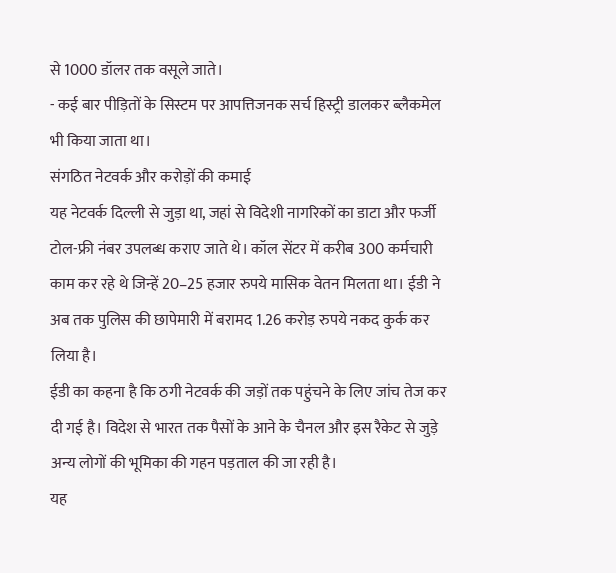से 1000 डॉलर तक वसूले जाते।
- कई बार पीड़ितों के सिस्टम पर आपत्तिजनक सर्च हिस्ट्री डालकर ब्लैकमेल भी किया जाता था।
संगठित नेटवर्क और करोड़ों की कमाई
यह नेटवर्क दिल्ली से जुड़ा था, जहां से विदेशी नागरिकों का डाटा और फर्जी टोल-फ्री नंबर उपलब्ध कराए जाते थे। कॉल सेंटर में करीब 300 कर्मचारी काम कर रहे थे जिन्हें 20–25 हजार रुपये मासिक वेतन मिलता था। ईडी ने अब तक पुलिस की छापेमारी में बरामद 1.26 करोड़ रुपये नकद कुर्क कर लिया है।
ईडी का कहना है कि ठगी नेटवर्क की जड़ों तक पहुंचने के लिए जांच तेज कर दी गई है। विदेश से भारत तक पैसों के आने के चैनल और इस रैकेट से जुड़े अन्य लोगों की भूमिका की गहन पड़ताल की जा रही है।
यह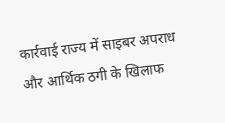कार्रवाई राज्य में साइबर अपराध और आर्थिक ठगी के खिलाफ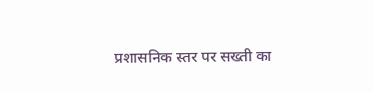प्रशासनिक स्तर पर सख्ती का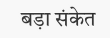बड़ा संकेत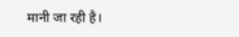मानी जा रही है।